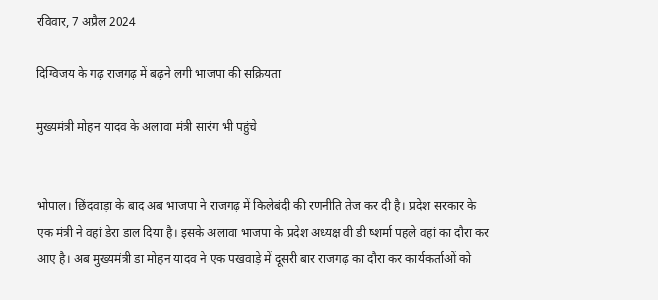रविवार, 7 अप्रैल 2024

दिग्विजय के गढ़ राजगढ़ में बढ़ने लगी भाजपा की सक्रियता

मुख्यमंत्री मोहन यादव के अलावा मंत्री सारंग भी पहुंचे


भोपाल। छिंदवाड़ा के बाद अब भाजपा ने राजगढ़ में किलेबंदी की रणनीति तेज कर दी है। प्रदेश सरकार के एक मंत्री ने वहां डेरा डाल दिया है। इसके अलावा भाजपा के प्रदेश अध्यक्ष वी डी ष्शर्मा पहले वहां का दौरा कर आए है। अब मुख्यमंत्री डा मोहन यादव ने एक पखवाड़े में दूसरी बार राजगढ़ का दौरा कर कार्यकर्ताओं को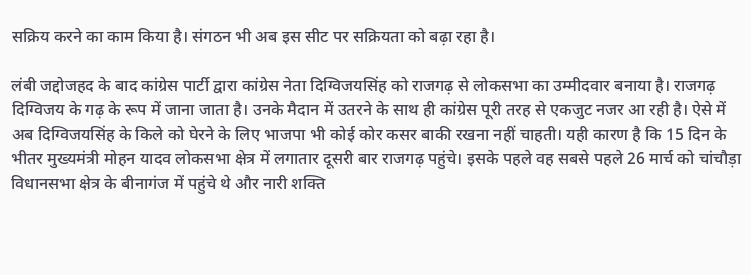सक्रिय करने का काम किया है। संगठन भी अब इस सीट पर सक्रियता को बढ़ा रहा है।

लंबी जद्दोजहद के बाद कांग्रेस पार्टी द्वारा कांग्रेस नेता दिग्विजयसिंह को राजगढ़ से लोकसभा का उम्मीदवार बनाया है। राजगढ़ दिग्विजय के गढ़ के रूप में जाना जाता है। उनके मैदान में उतरने के साथ ही कांग्रेस पूरी तरह से एकजुट नजर आ रही है। ऐसे में अब दिग्विजयसिंह के किले को घेरने के लिए भाजपा भी कोई कोर कसर बाकी रखना नहीं चाहती। यही कारण है कि 15 दिन के भीतर मुख्यमंत्री मोहन यादव लोकसभा क्षेत्र में लगातार दूसरी बार राजगढ़ पहुंचे। इसके पहले वह सबसे पहले 26 मार्च को चांचौड़ा विधानसभा क्षेत्र के बीनागंज में पहुंचे थे और नारी शक्ति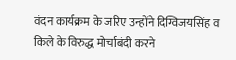वंदन कार्यक्रम के जरिए उन्होंने दिग्विजयसिंह व किले के विरुद्ध मोर्चाबंदी करने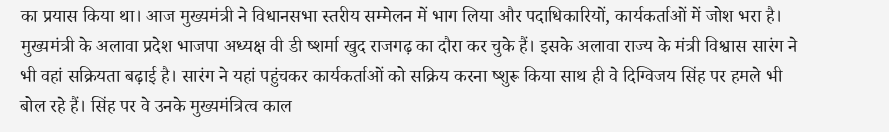का प्रयास किया था। आज मुख्यमंत्री ने विधानसभा स्तरीय सम्मेलन में भाग लिया और पदाधिकारियों, कार्यकर्ताओं में जोश भरा है। मुख्यमंत्री के अलावा प्रदेश भाजपा अध्यक्ष वी डी ष्शर्मा खुद राजगढ़ का दौरा कर चुके हैं। इसके अलावा राज्य के मंत्री विश्वास सारंग ने भी वहां सक्रियता बढ़ाई है। सारंग ने यहां पहुंचकर कार्यकर्ताओं को सक्रिय करना ष्शुरू किया साथ ही वे दिग्विजय सिंह पर हमले भी बोल रहे हैं। सिंह पर वे उनके मुख्यमंत्रित्व काल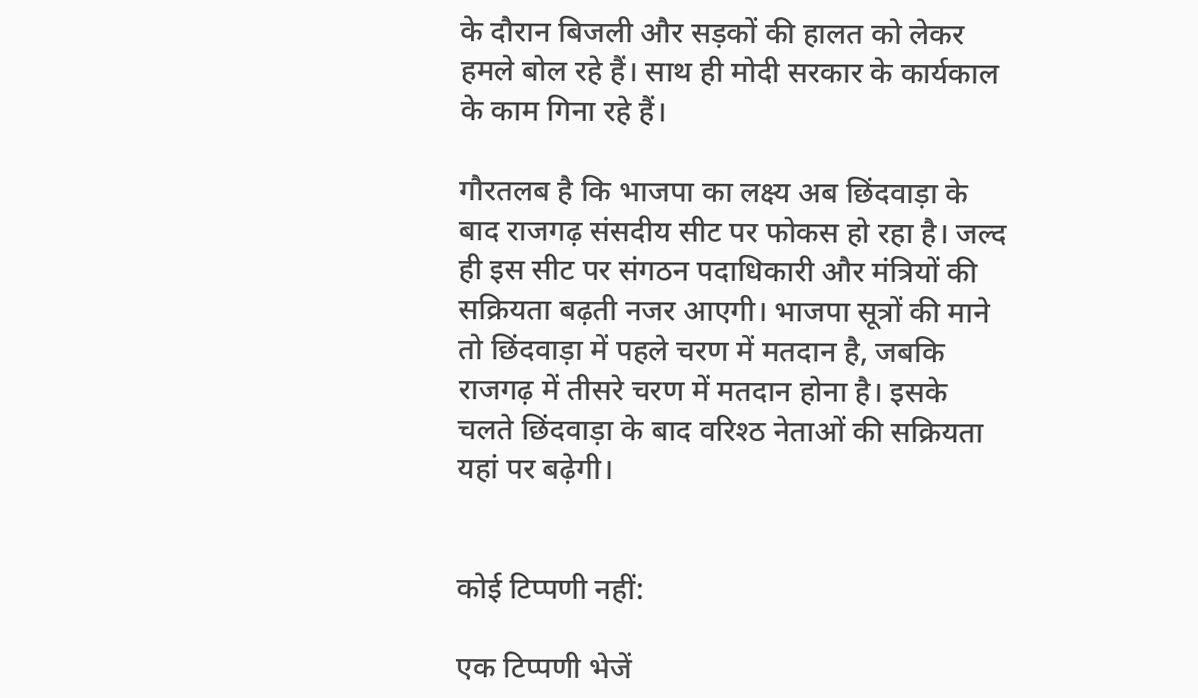के दौरान बिजली और सड़कों की हालत को लेकर हमले बोल रहे हैं। साथ ही मोदी सरकार के कार्यकाल के काम गिना रहे हैं।

गौरतलब है कि भाजपा का लक्ष्य अब छिंदवाड़ा के बाद राजगढ़ संसदीय सीट पर फोकस हो रहा है। जल्द ही इस सीट पर संगठन पदाधिकारी और मंत्रियों की सक्रियता बढ़ती नजर आएगी। भाजपा सूत्रों की माने तो छिंदवाड़ा में पहले चरण में मतदान है, जबकि राजगढ़ में तीसरे चरण में मतदान होना है। इसके चलते छिंदवाड़ा के बाद वरिश्ठ नेताओं की सक्रियता यहां पर बढ़ेगी।


कोई टिप्पणी नहीं:

एक टिप्पणी भेजें